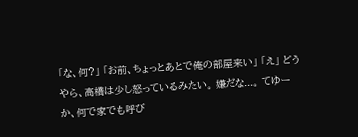「な、何?」 「お前、ちょっとあとで俺の部屋来い」 「え」 どうやら、高橋は少し怒っているみたい。 嫌だな...。 てゆーか、何で家でも呼び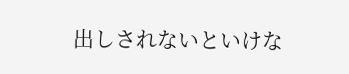出しされないといけな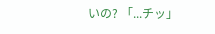いの? 「...チッ」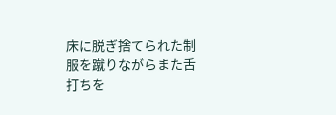床に脱ぎ捨てられた制服を蹴りながらまた舌打ちを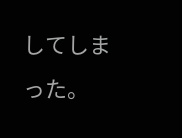してしまった。